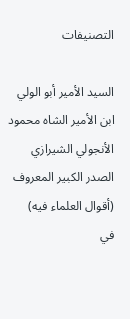التصنيفات

السيد الأمير أبو الولي ابن الأمير الشاه محمود الأنجولي الشيرازي الصدر الكبير المعروف
(أقوال العلماء فيه)
في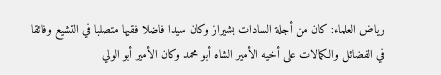رياض العلماء: كان من أجلة السادات بشيراز وكان سيدا فاضلا فقيها متصلبا في التشيع وفائقا في الفضائل والكمالات على أخيه الأمير الشاه أبو محمد وكان الأمير أبو الولي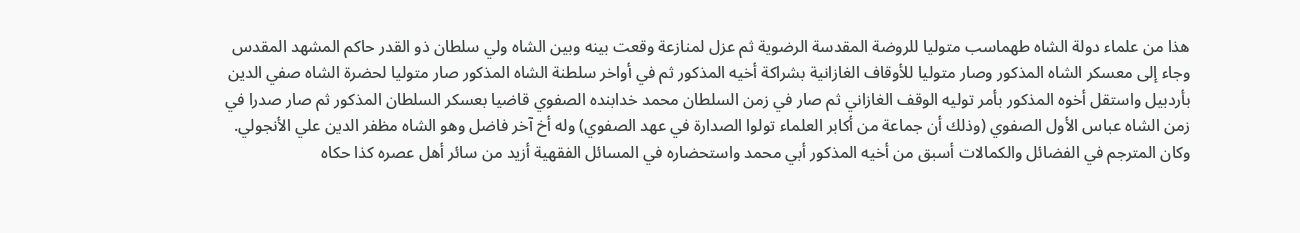هذا من علماء دولة الشاه طهماسب متوليا للروضة المقدسة الرضوية ثم عزل لمنازعة وقعت بينه وبين الشاه ولي سلطان ذو القدر حاكم المشهد المقدس وجاء إلى معسكر الشاه المذكور وصار متوليا للأوقاف الغازانية بشراكة أخيه المذكور ثم في أواخر سلطنة الشاه المذكور صار متوليا لحضرة الشاه صفي الدين بأردبيل واستقل أخوه المذكور بأمر توليه الوقف الغازاني ثم صار في زمن السلطان محمد خدابنده الصفوي قاضيا بعسكر السلطان المذكور ثم صار صدرا في زمن الشاه عباس الأول الصفوي (وذلك أن جماعة من أكابر العلماء تولوا الصدارة في عهد الصفوي) وله أخ آخر فاضل وهو الشاه مظفر الدين علي الأنجولي. وكان المترجم في الفضائل والكمالات أسبق من أخيه المذكور أبي محمد واستحضاره في المسائل الفقهية أزيد من سائر أهل عصره كذا حكاه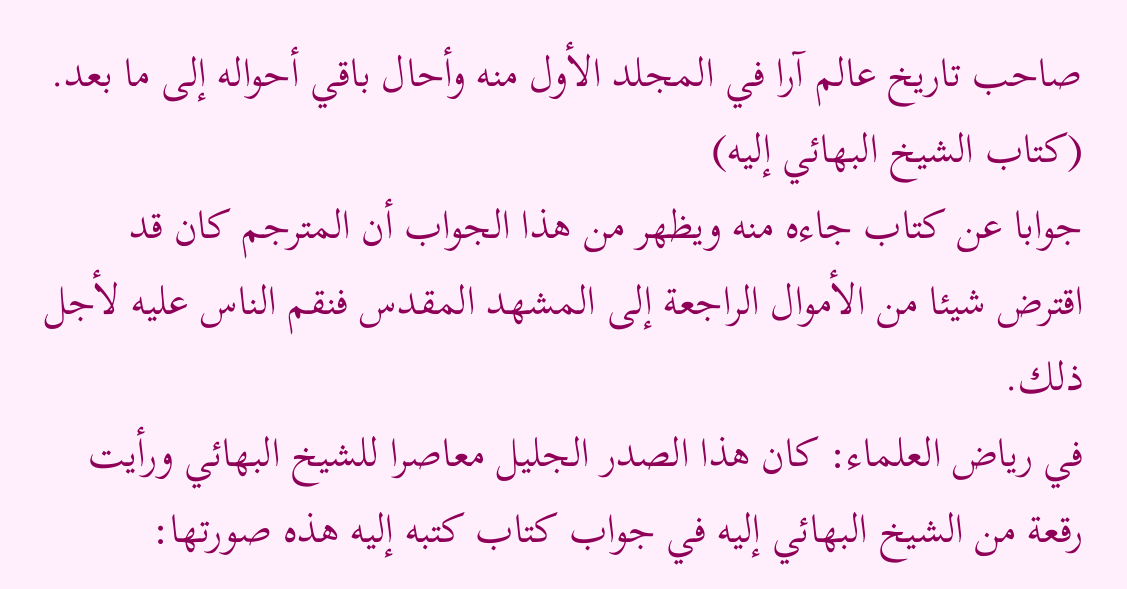صاحب تاريخ عالم آرا في المجلد الأول منه وأحال باقي أحواله إلى ما بعد.
(كتاب الشيخ البهائي إليه)
جوابا عن كتاب جاءه منه ويظهر من هذا الجواب أن المترجم كان قد اقترض شيئا من الأموال الراجعة إلى المشهد المقدس فنقم الناس عليه لأجل ذلك.
في رياض العلماء: كان هذا الصدر الجليل معاصرا للشيخ البهائي ورأيت رقعة من الشيخ البهائي إليه في جواب كتاب كتبه إليه هذه صورتها: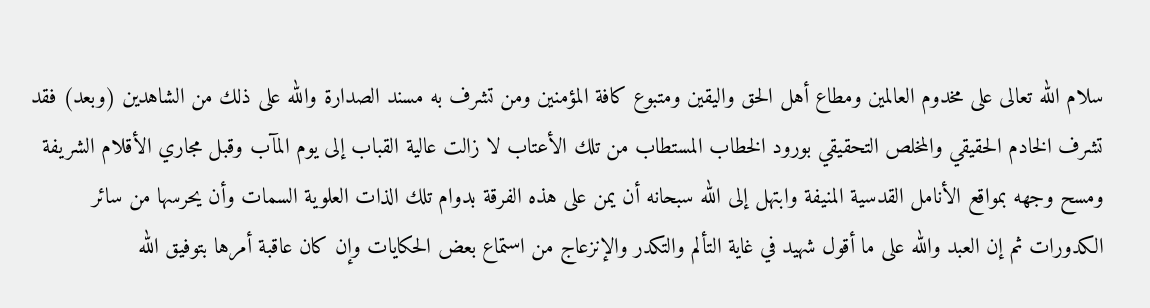سلام الله تعالى على مخدوم العالمين ومطاع أهل الحق واليقين ومتبوع كافة المؤمنين ومن تشرف به مسند الصدارة والله على ذلك من الشاهدين (وبعد) فقد تشرف الخادم الحقيقي والمخلص التحقيقي بورود الخطاب المستطاب من تلك الأعتاب لا زالت عالية القباب إلى يوم المآب وقبل مجاري الأقلام الشريفة ومسح وجهه بمواقع الأنامل القدسية المنيفة وابتهل إلى الله سبحانه أن يمن على هذه الفرقة بدوام تلك الذات العلوية السمات وأن يحرسها من سائر الكدورات ثم إن العبد والله على ما أقول شهيد في غاية التألم والتكدر والإنزعاج من استماع بعض الحكايات وإن كان عاقبة أمرها بتوفيق الله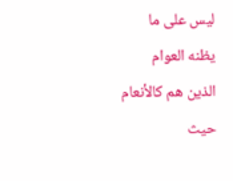ليس على ما يظنه العوام الذين هم كالأنعام حيث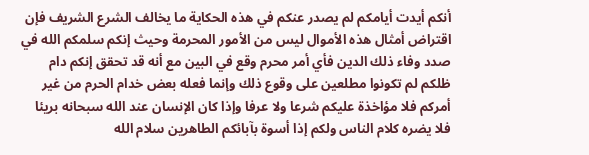أنكم أيدت أيامكم لم يصدر عنكم في هذه الحكاية ما يخالف الشرع الشريف فإن اقتراض أمثال هذه الأموال ليس من الأمور المحرمة وحيث إنكم سلمكم الله في صدد وفاء ذلك الدين فأي أمر محرم وقع في البين مع أنه قد تحقق إنكم دام ظلكم لم تكونوا مطلعين على وقوع ذلك وإنما فعله بعض خدام الحرم من غير أمركم فلا مؤاخذة عليكم شرعا ولا عرفا وإذا كان الإنسان عند الله سبحانه بريئا فلا يضره كلام الناس ولكم إذا أسوة بآبائكم الطاهرين سلام الله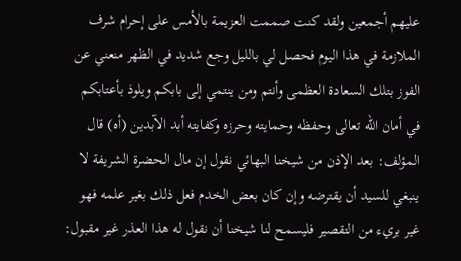عليهم أجمعين ولقد كنت صممت العزيمة بالأمس على إحرام شرف الملازمة في هذا اليوم فحصل لي بالليل وجع شديد في الظهر منعني عن الفوز بتلك السعادة العظمى وأنتم ومن ينتمي إلى بابكم ويلوذ بأعتابكم في أمان الله تعالى وحفظه وحمايته وحرزه وكفايته أبد الآبدين (أه) قال المؤلف: بعد الإذن من شيخنا البهائي نقول إن مال الحضرة الشريفة لا ينبغي للسيد أن يقترضه وإن كان بعض الخدم فعل ذلك بغير علمه فهو غير بريء من التقصير فليسمح لنا شيخنا أن نقول له هذا العذر غير مقبول: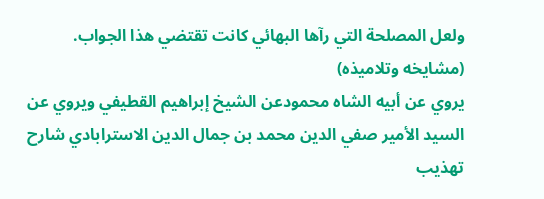ولعل المصلحة التي رآها البهائي كانت تقتضي هذا الجواب.
(مشايخه وتلاميذه)
يروي عن أبيه الشاه محمودعن الشيخ إبراهيم القطيفي ويروي عن السيد الأمير صفي الدين محمد بن جمال الدين الاسترابادي شارح تهذيب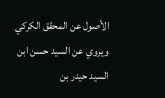الأصول عن المحقق الكركي ويروي عن السيد حسن ابن السيد حيدر بن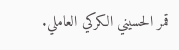قمر الحسيني الكركي العاملي.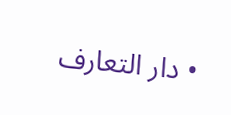• دار التعارف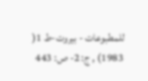للمطبوعات - بيروت-ط 1( 1983) , ج: 2- ص: 443